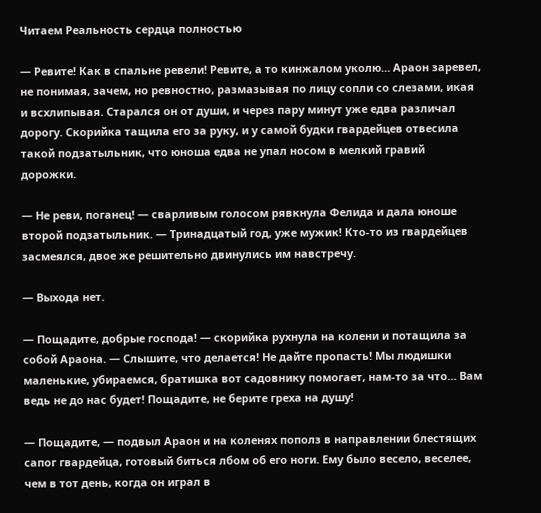Читаем Реальность сердца полностью

— Ревите! Как в спальне ревели! Ревите, а то кинжалом уколю… Араон заревел, не понимая, зачем, но ревностно, размазывая по лицу сопли со слезами, икая и всхлипывая. Старался он от души, и через пару минут уже едва различал дорогу. Скорийка тащила его за руку, и у самой будки гвардейцев отвесила такой подзатыльник, что юноша едва не упал носом в мелкий гравий дорожки.

— Не реви, поганец! — сварливым голосом рявкнула Фелида и дала юноше второй подзатыльник. — Тринадцатый год, уже мужик! Кто-то из гвардейцев засмеялся, двое же решительно двинулись им навстречу.

— Выхода нет.

— Пощадите, добрые господа! — скорийка рухнула на колени и потащила за собой Араона. — Слышите, что делается! Не дайте пропасть! Мы людишки маленькие, убираемся, братишка вот садовнику помогает, нам-то за что… Вам ведь не до нас будет! Пощадите, не берите греха на душу!

— Пощадите, — подвыл Араон и на коленях пополз в направлении блестящих сапог гвардейца, готовый биться лбом об его ноги. Ему было весело, веселее, чем в тот день, когда он играл в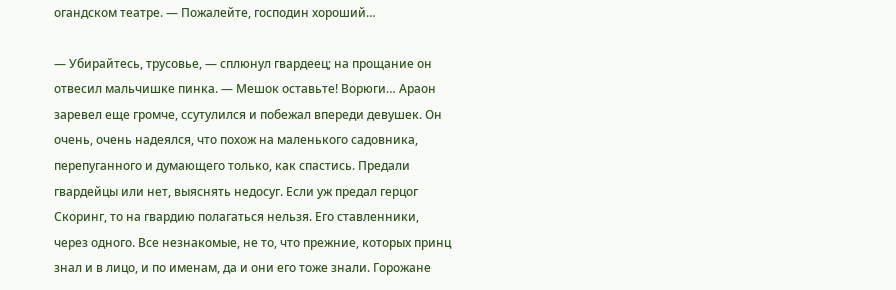огандском театре. — Пожалейте, господин хороший…

— Убирайтесь, трусовье, — сплюнул гвардеец; на прощание он отвесил мальчишке пинка. — Мешок оставьте! Ворюги… Араон заревел еще громче, ссутулился и побежал впереди девушек. Он очень, очень надеялся, что похож на маленького садовника, перепуганного и думающего только, как спастись. Предали гвардейцы или нет, выяснять недосуг. Если уж предал герцог Скоринг, то на гвардию полагаться нельзя. Его ставленники, через одного. Все незнакомые, не то, что прежние, которых принц знал и в лицо, и по именам, да и они его тоже знали. Горожане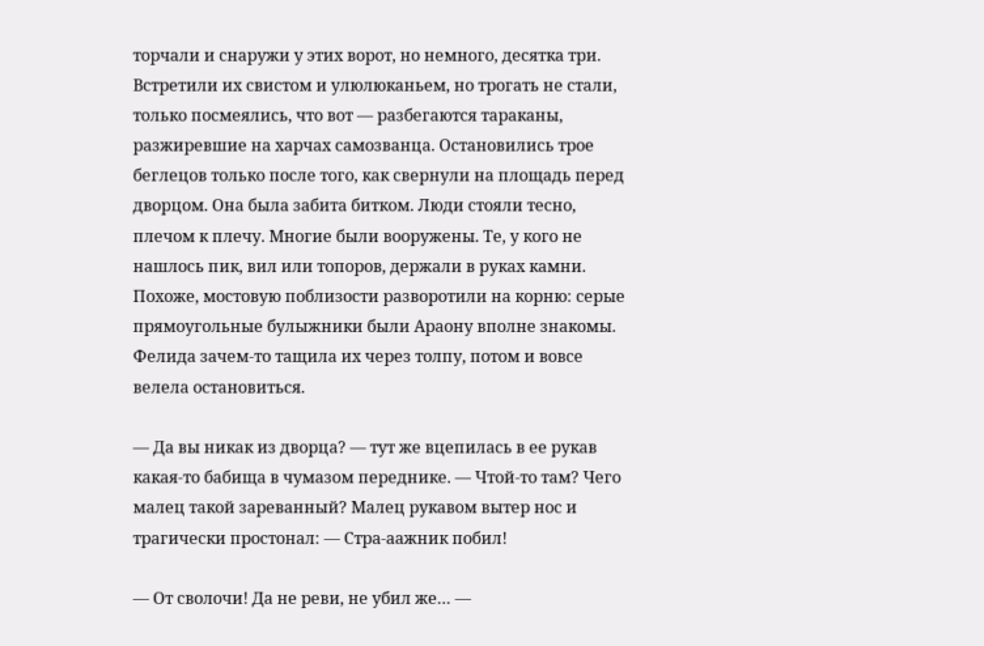торчали и снаружи у этих ворот, но немного, десятка три. Встретили их свистом и улюлюканьем, но трогать не стали, только посмеялись, что вот — разбегаются тараканы, разжиревшие на харчах самозванца. Остановились трое беглецов только после того, как свернули на площадь перед дворцом. Она была забита битком. Люди стояли тесно, плечом к плечу. Многие были вооружены. Те, у кого не нашлось пик, вил или топоров, держали в руках камни. Похоже, мостовую поблизости разворотили на корню: серые прямоугольные булыжники были Араону вполне знакомы. Фелида зачем-то тащила их через толпу, потом и вовсе велела остановиться.

— Да вы никак из дворца? — тут же вцепилась в ее рукав какая-то бабища в чумазом переднике. — Чтой-то там? Чего малец такой зареванный? Малец рукавом вытер нос и трагически простонал: — Стра-аажник побил!

— От сволочи! Да не реви, не убил же… —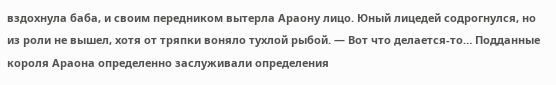вздохнула баба, и своим передником вытерла Араону лицо. Юный лицедей содрогнулся, но из роли не вышел, хотя от тряпки воняло тухлой рыбой. — Вот что делается-то… Подданные короля Араона определенно заслуживали определения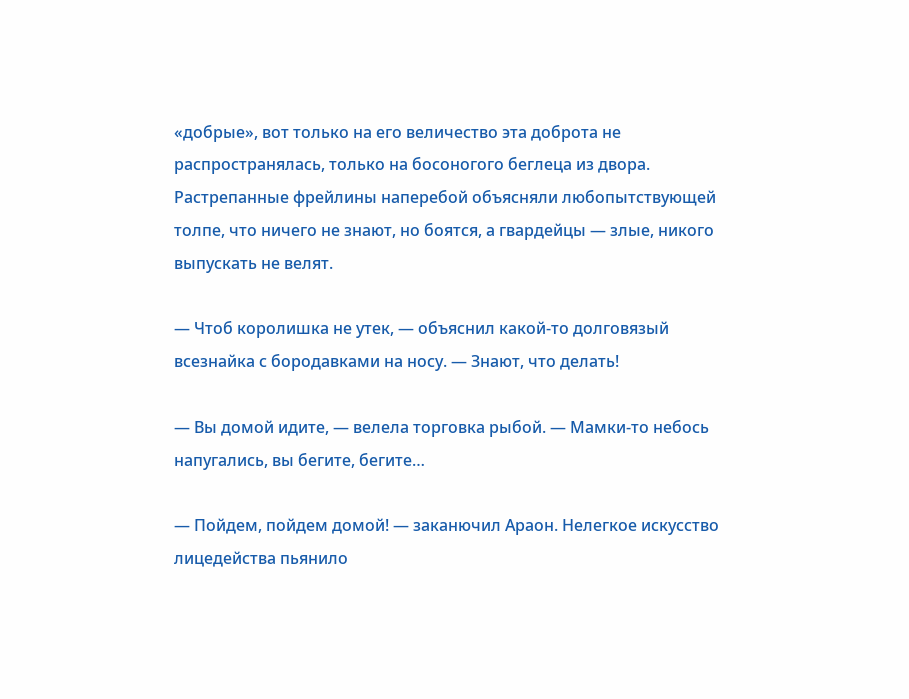«добрые», вот только на его величество эта доброта не распространялась, только на босоногого беглеца из двора. Растрепанные фрейлины наперебой объясняли любопытствующей толпе, что ничего не знают, но боятся, а гвардейцы — злые, никого выпускать не велят.

— Чтоб королишка не утек, — объяснил какой-то долговязый всезнайка с бородавками на носу. — Знают, что делать!

— Вы домой идите, — велела торговка рыбой. — Мамки-то небось напугались, вы бегите, бегите…

— Пойдем, пойдем домой! — заканючил Араон. Нелегкое искусство лицедейства пьянило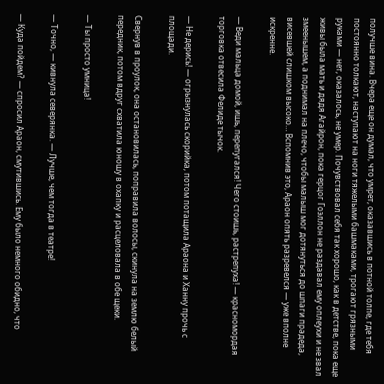получше вина. Вчера еще он думал, что умрет, оказавшись в потной толпе, где тебя постоянно толкают, наступают на ноги тяжелыми башмаками, трогают грязными руками — нет, оказалось, не умер. Почувствовал себя так хорошо, как в детстве, пока еще живы была мать и дядя Агайрон, пока герцог Гоэллон не раздавал ему оплеухи и не звал змеенышем, а поднимал на плечо, чтобы малыш мог дотянуться до шпаги прадеда, висевшей слишком высоко… Вспомнив это, Араон опять разревелся — уже вполне искренне.

— Веди мальца домой, ишь, перепугался! Чего стоишь, растрепуха! — красномордая торговка отвесила Фелиде тычок.

— Не дерись! — огрызнулась скорийка, потом потащила Араона и Ханну прочь с площади.

Свернув в проулок, она остановилась, поправила волосы, скинула на землю белый передник, потом вдруг схватила юношу в охапку и расцеловала в обе щеки.

— Ты просто умница!

— Точно, — кивнула северянка. — Лучше, чем тогда в театре!

— Куда пойдем? — спросил Араон, смутившись. Ему было немного обидно, что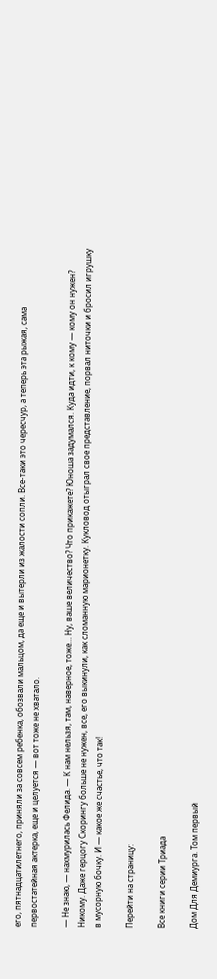его, пятнадцатилетнего, приняли за совсем ребенка, обозвали мальцом, да еще и вытерли из жалости сопли. Все-таки это чересчур, а теперь эта рыжая, сама первостатейная актерка, еще и целуется — вот тоже не хватало.

— Не знаю, — нахмурилась Фелида. — К нам нельзя, там, наверное, тоже… Ну, ваше величество? Что прикажете? Юноша задумался. Куда идти, к кому — кому он нужен? Никому. Даже герцогу Скорингу больше не нужен, все, его выкинули, как сломанную марионетку. Кукловод отыграл свое представление, порвал ниточки и бросил игрушку в мусорную бочку. И — какое же счастье, что так!

Перейти на страницу:

Все книги серии Триада

Дом Для Демиурга. Том первый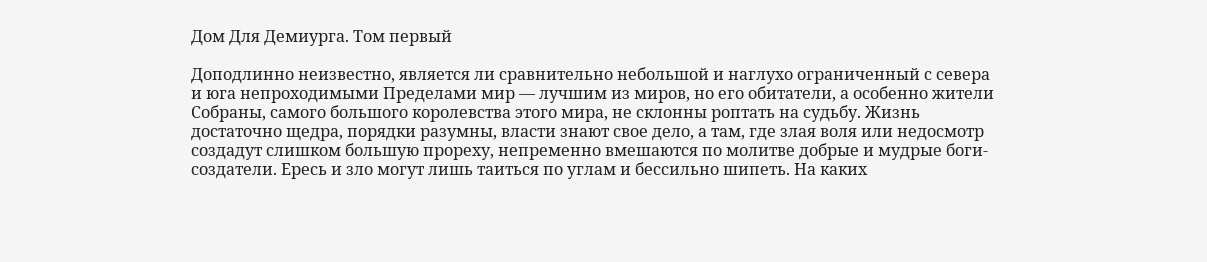Дом Для Демиурга. Том первый

Доподлинно неизвестно, является ли сравнительно небольшой и наглухо ограниченный с севера и юга непроходимыми Пределами мир — лучшим из миров, но его обитатели, а особенно жители Собраны, самого большого королевства этого мира, не склонны роптать на судьбу. Жизнь достаточно щедра, порядки разумны, власти знают свое дело, а там, где злая воля или недосмотр создадут слишком большую прореху, непременно вмешаются по молитве добрые и мудрые боги-создатели. Ересь и зло могут лишь таиться по углам и бессильно шипеть. На каких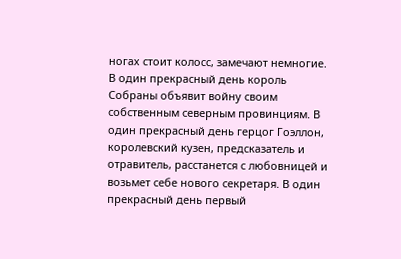ногах стоит колосс, замечают немногие. В один прекрасный день король Собраны объявит войну своим собственным северным провинциям. В один прекрасный день герцог Гоэллон, королевский кузен, предсказатель и отравитель, расстанется с любовницей и возьмет себе нового секретаря. В один прекрасный день первый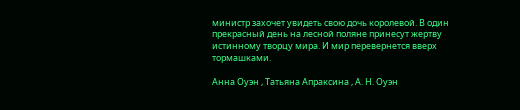министр захочет увидеть свою дочь королевой. В один прекрасный день на лесной поляне принесут жертву истинному творцу мира. И мир перевернется вверх тормашками.

Анна Оуэн , Татьяна Апраксина , А. Н. Оуэн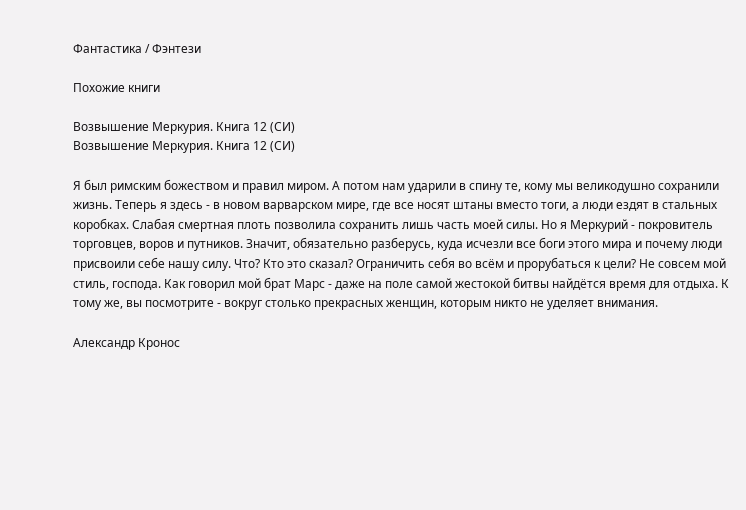Фантастика / Фэнтези

Похожие книги

Возвышение Меркурия. Книга 12 (СИ)
Возвышение Меркурия. Книга 12 (СИ)

Я был римским божеством и правил миром. А потом нам ударили в спину те, кому мы великодушно сохранили жизнь. Теперь я здесь - в новом варварском мире, где все носят штаны вместо тоги, а люди ездят в стальных коробках. Слабая смертная плоть позволила сохранить лишь часть моей силы. Но я Меркурий - покровитель торговцев, воров и путников. Значит, обязательно разберусь, куда исчезли все боги этого мира и почему люди присвоили себе нашу силу. Что? Кто это сказал? Ограничить себя во всём и прорубаться к цели? Не совсем мой стиль, господа. Как говорил мой брат Марс - даже на поле самой жестокой битвы найдётся время для отдыха. К тому же, вы посмотрите - вокруг столько прекрасных женщин, которым никто не уделяет внимания.

Александр Кронос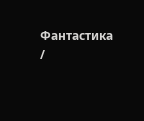Фантастика /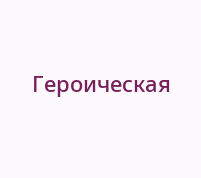Героическая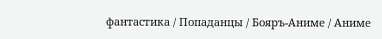фантастика / Попаданцы / Бояръ-Аниме / Аниме